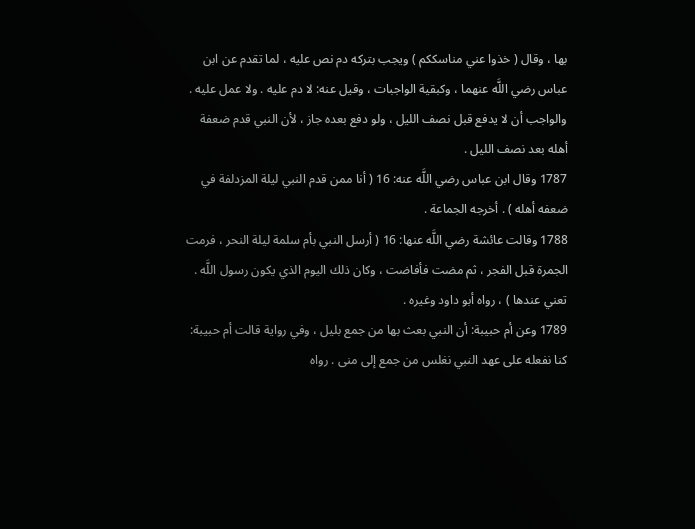بها ، وقال ( خذوا عني مناسككم ) ويجب بتركه دم نص عليه ، لما تقدم عن ابن عباس رضي اللَّه عنهما ، وكبقية الواجبات ، وقيل عنه: لا دم عليه . ولا عمل عليه .
والواجب أن لا يدفع قبل نصف الليل ، ولو دفع بعده جاز ، لأن النبي قدم ضعفة أهله بعد نصف الليل .
1787 وقال ابن عباس رضي اللَّه عنه: 16 ( أنا ممن قدم النبي ليلة المزدلفة في ضعفه أهله ) . أخرجه الجماعة .
1788 وقالت عائشة رضي اللَّه عنها: 16 ( أرسل النبي بأم سلمة ليلة النحر ، فرمت الجمرة قبل الفجر ، ثم مضت فأفاضت ، وكان ذلك اليوم الذي يكون رسول اللَّه . تعني عندها ) ، رواه أبو داود وغيره .
1789 وعن أم حبيبة: أن النبي بعث بها من جمع بليل ، وفي رواية قالت أم حبيبة: كنا نفعله على عهد النبي نغلس من جمع إلى منى . رواه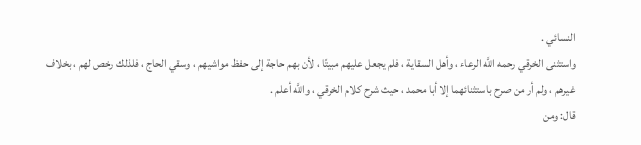النسائي .
واستثنى الخرقي رحمه اللَّه الرعاء ، وأهل السقاية ، فلم يجعل عليهم مبيتًا ، لأن بهم حاجة إلى حفظ مواشيهم ، وسقي الحاج ، فلذلك رخص لهم ، بخلاف غيرهم ، ولم أر من صرح باستثنائهما إلا أبا محمد ، حيث شرح كلام الخرقي ، واللَّه أعلم .
قال: ومن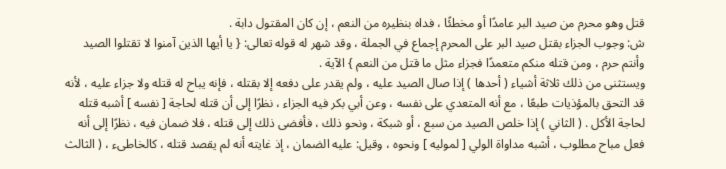قتل وهو محرم من صيد البر عامدًا أو مخطئًا ، فداه بنظيره من النعم ، إن كان المقتول دابة .
ش: وجوب الجزاء بقتل صيد البر على المحرم إجماع في الجملة ، وقد شهر له قوله تعالى: { يا أيها الذين آمنوا لا تقتلوا الصيد وأنتم حرم ، ومن قتله منكم متعمدًا فجزاء مثل ما قتل من النعم } الآية .
ويستثنى من ذلك ثلاثة أشياء ( أحدها ) إذا صال الصيد عليه ، ولم يقدر على دفعه إلا بقتله ، فإنه يباح له قتله ولا جزاء عليه ، لأنه قد التحق بالمؤذيات طبعًا ، مع أنه المتعدي على نفسه ، وعن أبي بكر فيه الجزاء ، نظرًا إلى أن قتله لحاجة [ نفسه ] أشبه قتله لحاجة الأكل . ( الثاني ) إذا خلص الصيد من سبع ، أو شبكة ، ونحو ذلك ، فأفضى ذلك إلى قتله ، فلا ضمان فيه ، نظرًا إلى أنه فعل مباح مطلوب ، أشبه مداواة الولي [ لموليه ] ونحوه ، وقيل: عليه الضمان ، إذ غايته أنه لم يقصد قتله ، كالخاطىء ، ( الثالث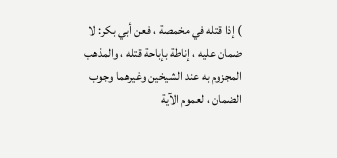) إذا قتله في مخمصة ، فعن أبي بكر: لا ضمان عليه ، إناطة بإباحة قتله ، والمذهب المجزوم به عند الشيخين وغيرهما وجوب الضمان ، لعموم الآية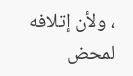، ولأن إتلافه لمحض